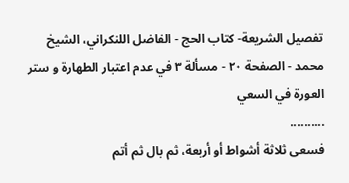تفصيل الشريعة- كتاب الحج - الفاضل اللنكراني، الشيخ محمد - الصفحة ٢٠ - مسألة ٣ في عدم اعتبار الطهارة و ستر العورة في السعي
..........
فسعى ثلاثة أشواط أو أربعة، ثم بال ثم أتم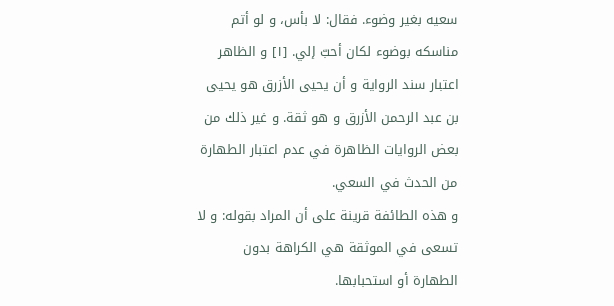سعيه بغير وضوء. فقال: لا بأس، و لو أتم مناسكه بوضوء لكان أحبّ إلي. [١] و الظاهر اعتبار سند الرواية و أن يحيى الأزرق هو يحيى بن عبد الرحمن الأزرق و هو ثقة. و غير ذلك من بعض الروايات الظاهرة في عدم اعتبار الطهارة من الحدث في السعي.
و هذه الطائفة قرينة على أن المراد بقوله: و لا تسعى في الموثقة هي الكراهة بدون الطهارة أو استحبابها.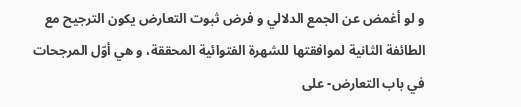و لو أغمض عن الجمع الدلالي و فرض ثبوت التعارض يكون الترجيح مع الطائفة الثانية لموافقتها للشهرة الفتوائية المحققة، و هي أوّل المرجحات في باب التعارض- على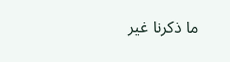ما ذكرنا غير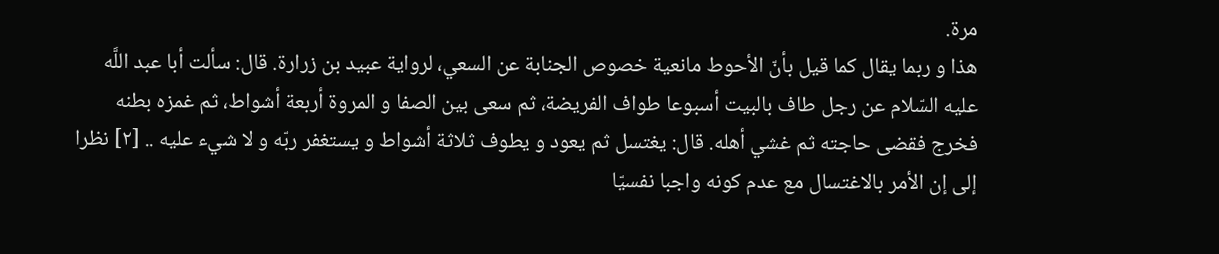مرة.
هذا و ربما يقال كما قيل بأنّ الأحوط مانعية خصوص الجنابة عن السعي، لرواية عبيد بن زرارة. قال: سألت أبا عبد اللَّه عليه السّلام عن رجل طاف بالبيت أسبوعا طواف الفريضة، ثم سعى بين الصفا و المروة أربعة أشواط، ثم غمزه بطنه فخرج فقضى حاجته ثم غشي أهله. قال: يغتسل ثم يعود و يطوف ثلاثة أشواط و يستغفر ربّه و لا شيء عليه .. [٢] نظرا إلى إن الأمر بالاغتسال مع عدم كونه واجبا نفسيّا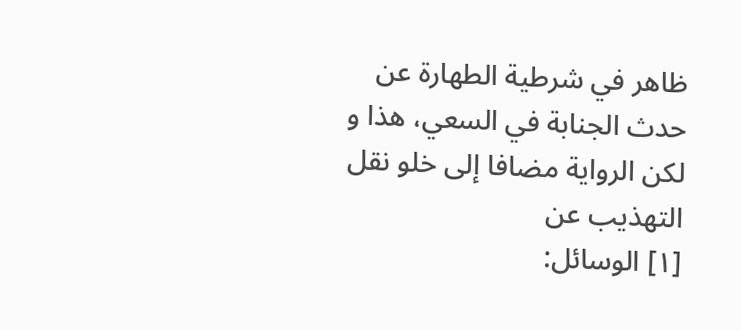ظاهر في شرطية الطهارة عن حدث الجنابة في السعي، هذا و لكن الرواية مضافا إلى خلو نقل التهذيب عن
[١] الوسائل: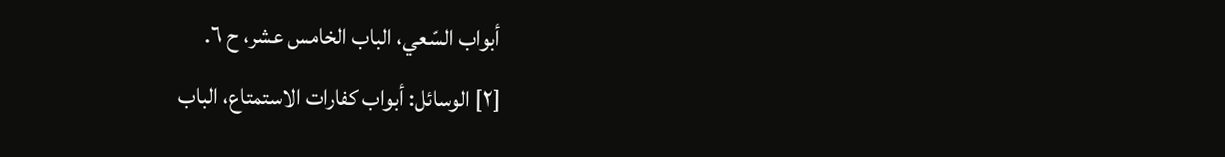أبواب السّعي، الباب الخامس عشر، ح ٦.
[٢] الوسائل: أبواب كفارات الاستمتاع، الباب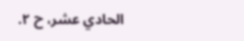الحادي عشر، ح ٢.